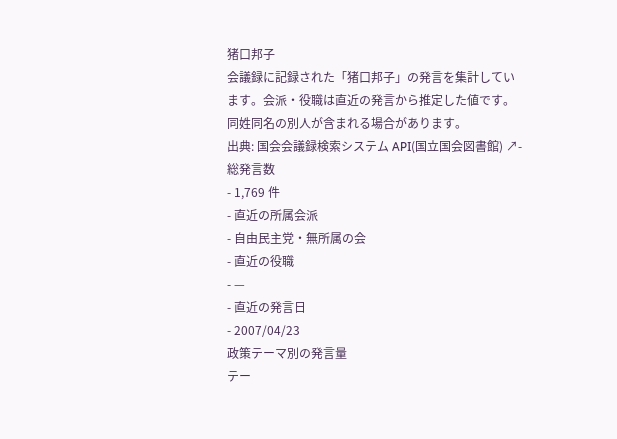猪口邦子
会議録に記録された「猪口邦子」の発言を集計しています。会派・役職は直近の発言から推定した値です。同姓同名の別人が含まれる場合があります。
出典: 国会会議録検索システム API(国立国会図書館) ↗- 総発言数
- 1,769 件
- 直近の所属会派
- 自由民主党・無所属の会
- 直近の役職
- —
- 直近の発言日
- 2007/04/23
政策テーマ別の発言量
テー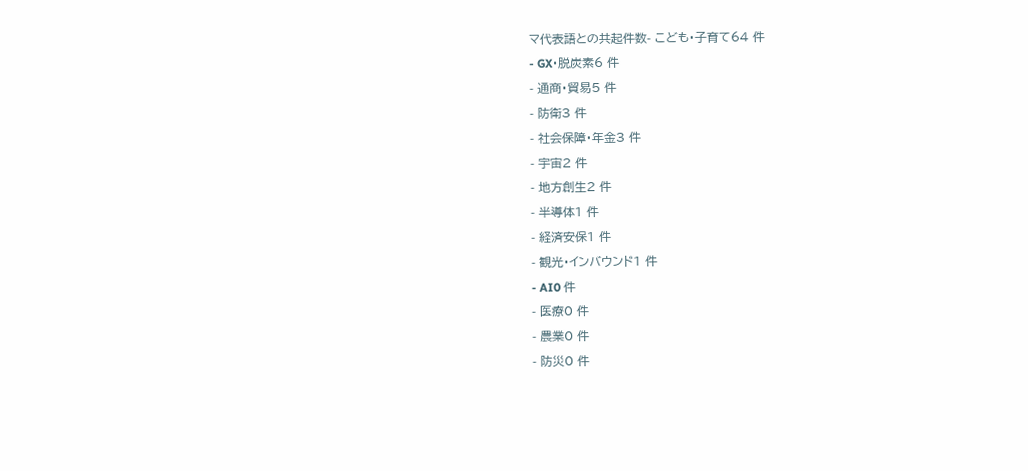マ代表語との共起件数- こども・子育て64 件
- GX・脱炭素6 件
- 通商・貿易5 件
- 防衛3 件
- 社会保障・年金3 件
- 宇宙2 件
- 地方創生2 件
- 半導体1 件
- 経済安保1 件
- 観光・インバウンド1 件
- AI0 件
- 医療0 件
- 農業0 件
- 防災0 件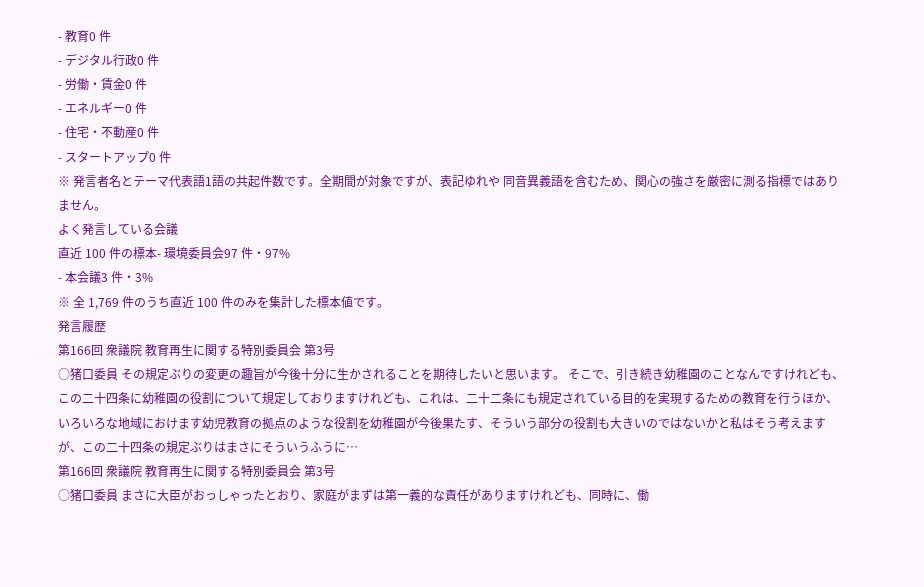- 教育0 件
- デジタル行政0 件
- 労働・賃金0 件
- エネルギー0 件
- 住宅・不動産0 件
- スタートアップ0 件
※ 発言者名とテーマ代表語1語の共起件数です。全期間が対象ですが、表記ゆれや 同音異義語を含むため、関心の強さを厳密に測る指標ではありません。
よく発言している会議
直近 100 件の標本- 環境委員会97 件・97%
- 本会議3 件・3%
※ 全 1,769 件のうち直近 100 件のみを集計した標本値です。
発言履歴
第166回 衆議院 教育再生に関する特別委員会 第3号
○猪口委員 その規定ぶりの変更の趣旨が今後十分に生かされることを期待したいと思います。 そこで、引き続き幼稚園のことなんですけれども、この二十四条に幼稚園の役割について規定しておりますけれども、これは、二十二条にも規定されている目的を実現するための教育を行うほか、いろいろな地域におけます幼児教育の拠点のような役割を幼稚園が今後果たす、そういう部分の役割も大きいのではないかと私はそう考えますが、この二十四条の規定ぶりはまさにそういうふうに…
第166回 衆議院 教育再生に関する特別委員会 第3号
○猪口委員 まさに大臣がおっしゃったとおり、家庭がまずは第一義的な責任がありますけれども、同時に、働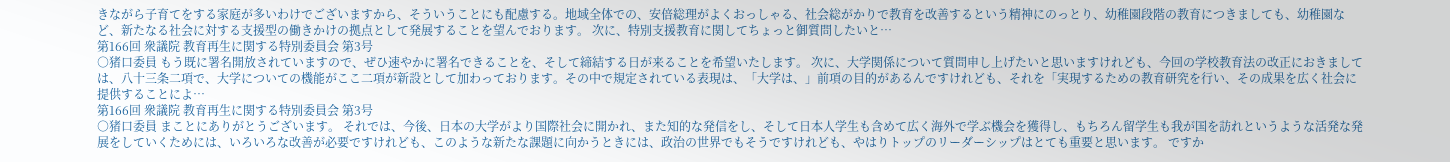きながら子育てをする家庭が多いわけでございますから、そういうことにも配慮する。地域全体での、安倍総理がよくおっしゃる、社会総がかりで教育を改善するという精神にのっとり、幼稚園段階の教育につきましても、幼稚園など、新たなる社会に対する支援型の働きかけの拠点として発展することを望んでおります。 次に、特別支援教育に関してちょっと御質問したいと…
第166回 衆議院 教育再生に関する特別委員会 第3号
○猪口委員 もう既に署名開放されていますので、ぜひ速やかに署名できることを、そして締結する日が来ることを希望いたします。 次に、大学関係について質問申し上げたいと思いますけれども、今回の学校教育法の改正におきましては、八十三条二項で、大学についての機能がここ二項が新設として加わっております。その中で規定されている表現は、「大学は、」前項の目的があるんですけれども、それを「実現するための教育研究を行い、その成果を広く社会に提供することによ…
第166回 衆議院 教育再生に関する特別委員会 第3号
○猪口委員 まことにありがとうございます。 それでは、今後、日本の大学がより国際社会に開かれ、また知的な発信をし、そして日本人学生も含めて広く海外で学ぶ機会を獲得し、もちろん留学生も我が国を訪れというような活発な発展をしていくためには、いろいろな改善が必要ですけれども、このような新たな課題に向かうときには、政治の世界でもそうですけれども、やはりトップのリーダーシップはとても重要と思います。 ですか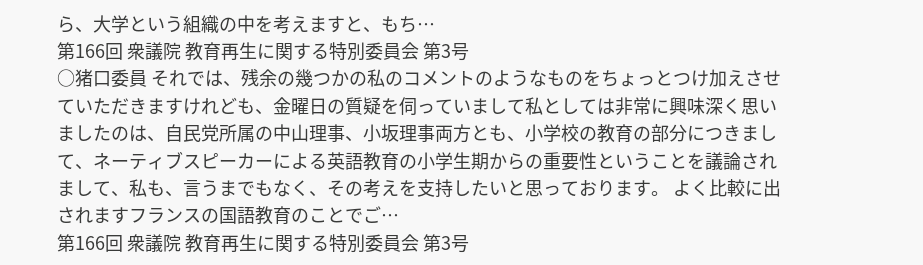ら、大学という組織の中を考えますと、もち…
第166回 衆議院 教育再生に関する特別委員会 第3号
○猪口委員 それでは、残余の幾つかの私のコメントのようなものをちょっとつけ加えさせていただきますけれども、金曜日の質疑を伺っていまして私としては非常に興味深く思いましたのは、自民党所属の中山理事、小坂理事両方とも、小学校の教育の部分につきまして、ネーティブスピーカーによる英語教育の小学生期からの重要性ということを議論されまして、私も、言うまでもなく、その考えを支持したいと思っております。 よく比較に出されますフランスの国語教育のことでご…
第166回 衆議院 教育再生に関する特別委員会 第3号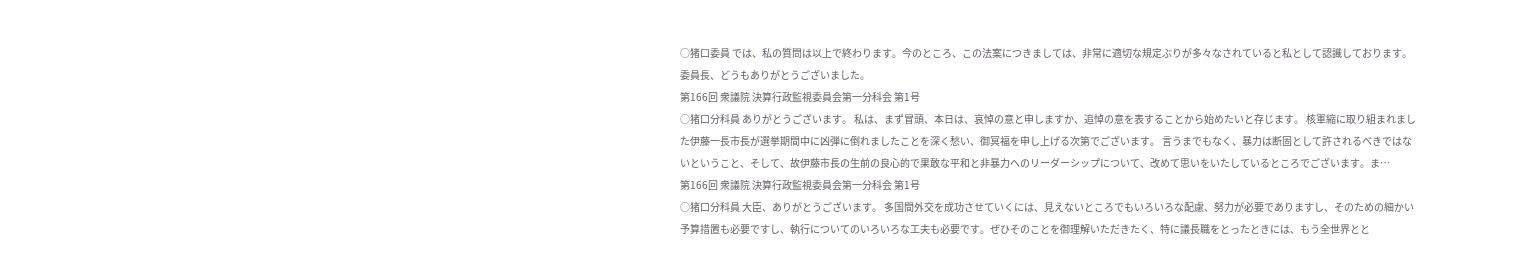○猪口委員 では、私の質問は以上で終わります。今のところ、この法案につきましては、非常に適切な規定ぶりが多々なされていると私として認識しております。 委員長、どうもありがとうございました。
第166回 衆議院 決算行政監視委員会第一分科会 第1号
○猪口分科員 ありがとうございます。 私は、まず冒頭、本日は、哀悼の意と申しますか、追悼の意を表することから始めたいと存じます。 核軍縮に取り組まれました伊藤一長市長が選挙期間中に凶弾に倒れましたことを深く愁い、御冥福を申し上げる次第でございます。 言うまでもなく、暴力は断固として許されるべきではないということ、そして、故伊藤市長の生前の良心的で果敢な平和と非暴力へのリーダーシップについて、改めて思いをいたしているところでございます。ま…
第166回 衆議院 決算行政監視委員会第一分科会 第1号
○猪口分科員 大臣、ありがとうございます。 多国間外交を成功させていくには、見えないところでもいろいろな配慮、努力が必要でありますし、そのための細かい予算措置も必要ですし、執行についてのいろいろな工夫も必要です。ぜひそのことを御理解いただきたく、特に議長職をとったときには、もう全世界とと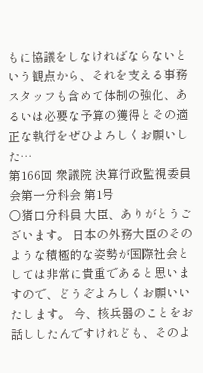もに協議をしなければならないという観点から、それを支える事務スタッフも含めて体制の強化、あるいは必要な予算の獲得とその適正な執行をぜひよろしくお願いした…
第166回 衆議院 決算行政監視委員会第一分科会 第1号
○猪口分科員 大臣、ありがとうございます。 日本の外務大臣のそのような積極的な姿勢が国際社会としては非常に貴重であると思いますので、どうぞよろしくお願いいたします。 今、核兵器のことをお話ししたんですけれども、そのよ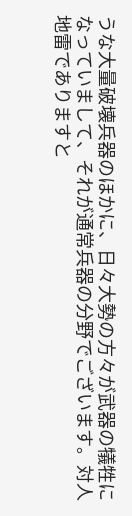うな大量破壊兵器のほかに、日々大勢の方々が武器の犠牲になっていまして、それが通常兵器の分野でございます。対人地雷でありますと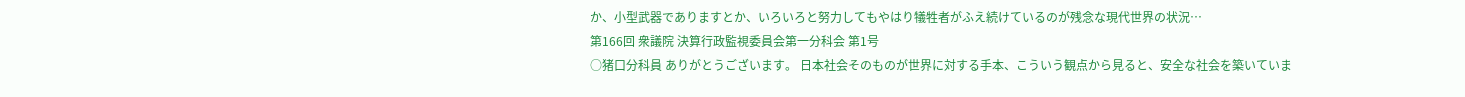か、小型武器でありますとか、いろいろと努力してもやはり犠牲者がふえ続けているのが残念な現代世界の状況…
第166回 衆議院 決算行政監視委員会第一分科会 第1号
○猪口分科員 ありがとうございます。 日本社会そのものが世界に対する手本、こういう観点から見ると、安全な社会を築いていま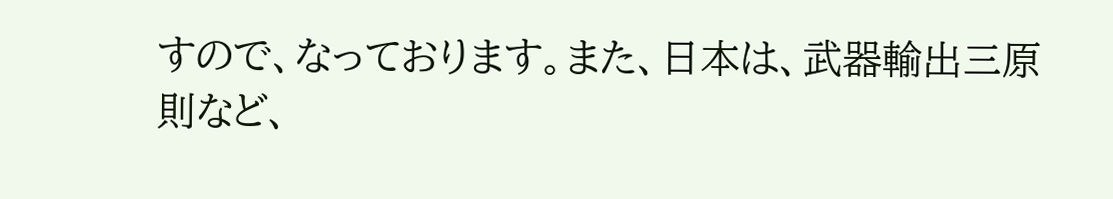すので、なっております。また、日本は、武器輸出三原則など、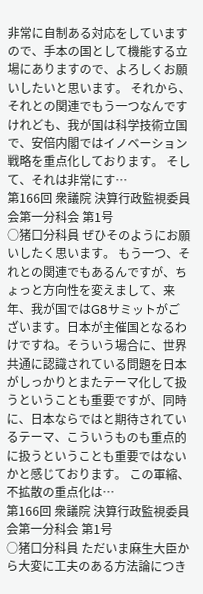非常に自制ある対応をしていますので、手本の国として機能する立場にありますので、よろしくお願いしたいと思います。 それから、それとの関連でもう一つなんですけれども、我が国は科学技術立国で、安倍内閣ではイノベーション戦略を重点化しております。 そして、それは非常にす…
第166回 衆議院 決算行政監視委員会第一分科会 第1号
○猪口分科員 ぜひそのようにお願いしたく思います。 もう一つ、それとの関連でもあるんですが、ちょっと方向性を変えまして、来年、我が国ではG8サミットがございます。日本が主催国となるわけですね。そういう場合に、世界共通に認識されている問題を日本がしっかりとまたテーマ化して扱うということも重要ですが、同時に、日本ならではと期待されているテーマ、こういうものも重点的に扱うということも重要ではないかと感じております。 この軍縮、不拡散の重点化は…
第166回 衆議院 決算行政監視委員会第一分科会 第1号
○猪口分科員 ただいま麻生大臣から大変に工夫のある方法論につき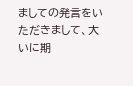ましての発言をいただきまして、大いに期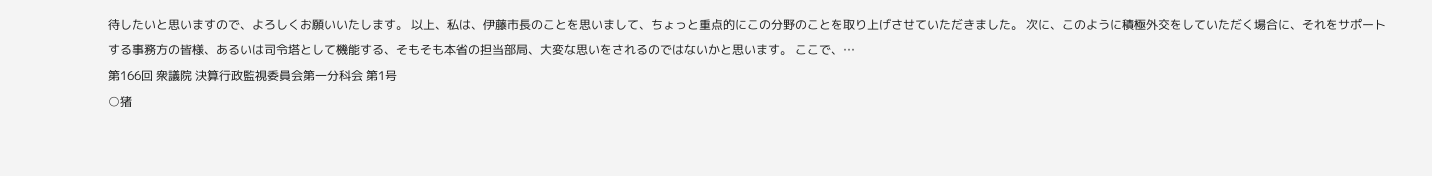待したいと思いますので、よろしくお願いいたします。 以上、私は、伊藤市長のことを思いまして、ちょっと重点的にこの分野のことを取り上げさせていただきました。 次に、このように積極外交をしていただく場合に、それをサポートする事務方の皆様、あるいは司令塔として機能する、そもそも本省の担当部局、大変な思いをされるのではないかと思います。 ここで、…
第166回 衆議院 決算行政監視委員会第一分科会 第1号
○猪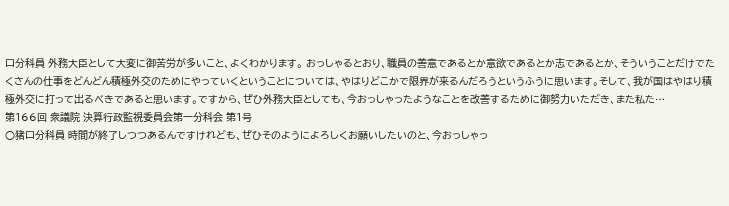口分科員 外務大臣として大変に御苦労が多いこと、よくわかります。 おっしゃるとおり、職員の善意であるとか意欲であるとか志であるとか、そういうことだけでたくさんの仕事をどんどん積極外交のためにやっていくということについては、やはりどこかで限界が来るんだろうというふうに思います。そして、我が国はやはり積極外交に打って出るべきであると思います。ですから、ぜひ外務大臣としても、今おっしゃったようなことを改善するために御努力いただき、また私た…
第166回 衆議院 決算行政監視委員会第一分科会 第1号
○猪口分科員 時間が終了しつつあるんですけれども、ぜひそのようによろしくお願いしたいのと、今おっしゃっ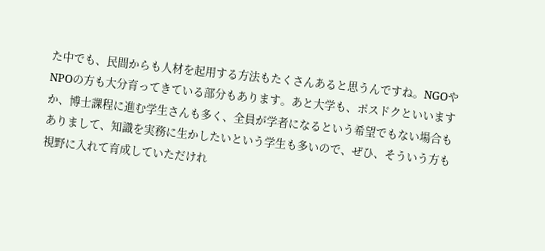た中でも、民間からも人材を起用する方法もたくさんあると思うんですね。NGOやNPOの方も大分育ってきている部分もあります。あと大学も、ポスドクといいますか、博士課程に進む学生さんも多く、全員が学者になるという希望でもない場合もありまして、知識を実務に生かしたいという学生も多いので、ぜひ、そういう方も視野に入れて育成していただけれ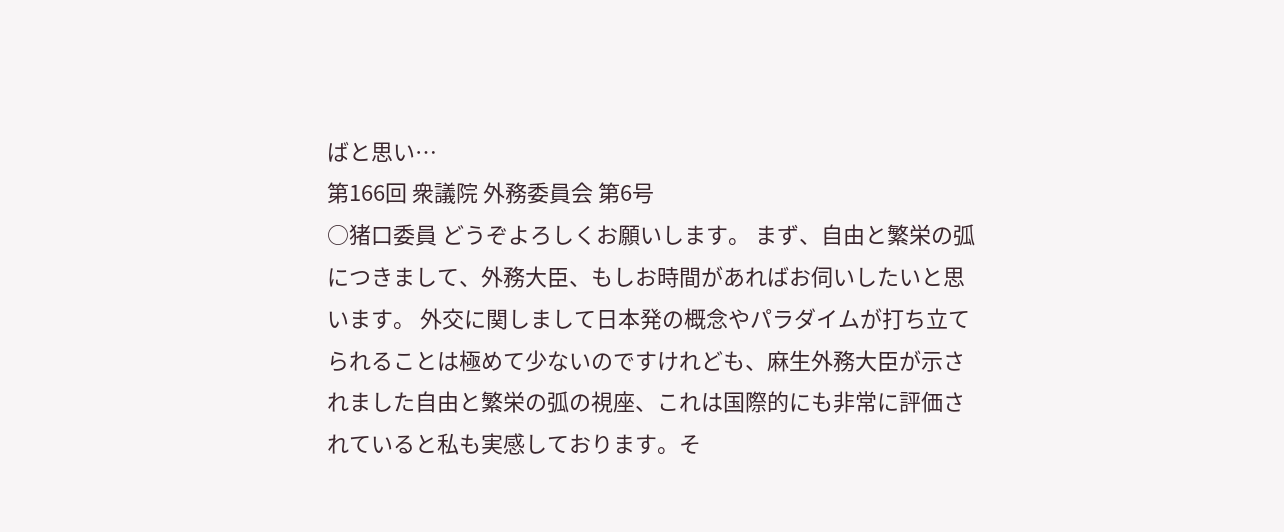ばと思い…
第166回 衆議院 外務委員会 第6号
○猪口委員 どうぞよろしくお願いします。 まず、自由と繁栄の弧につきまして、外務大臣、もしお時間があればお伺いしたいと思います。 外交に関しまして日本発の概念やパラダイムが打ち立てられることは極めて少ないのですけれども、麻生外務大臣が示されました自由と繁栄の弧の視座、これは国際的にも非常に評価されていると私も実感しております。そ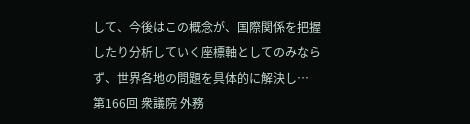して、今後はこの概念が、国際関係を把握したり分析していく座標軸としてのみならず、世界各地の問題を具体的に解決し…
第166回 衆議院 外務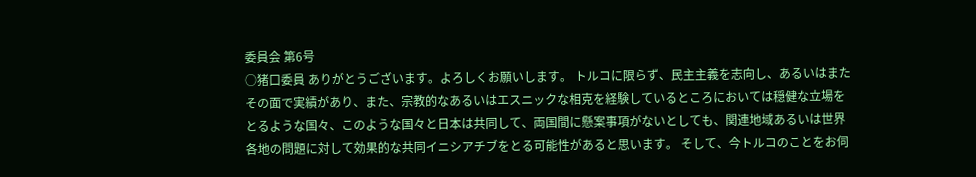委員会 第6号
○猪口委員 ありがとうございます。よろしくお願いします。 トルコに限らず、民主主義を志向し、あるいはまたその面で実績があり、また、宗教的なあるいはエスニックな相克を経験しているところにおいては穏健な立場をとるような国々、このような国々と日本は共同して、両国間に懸案事項がないとしても、関連地域あるいは世界各地の問題に対して効果的な共同イニシアチブをとる可能性があると思います。 そして、今トルコのことをお伺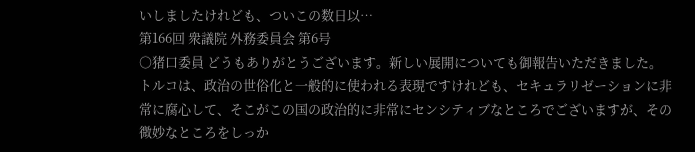いしましたけれども、ついこの数日以…
第166回 衆議院 外務委員会 第6号
○猪口委員 どうもありがとうございます。新しい展開についても御報告いただきました。 トルコは、政治の世俗化と一般的に使われる表現ですけれども、セキュラリゼーションに非常に腐心して、そこがこの国の政治的に非常にセンシティブなところでございますが、その微妙なところをしっか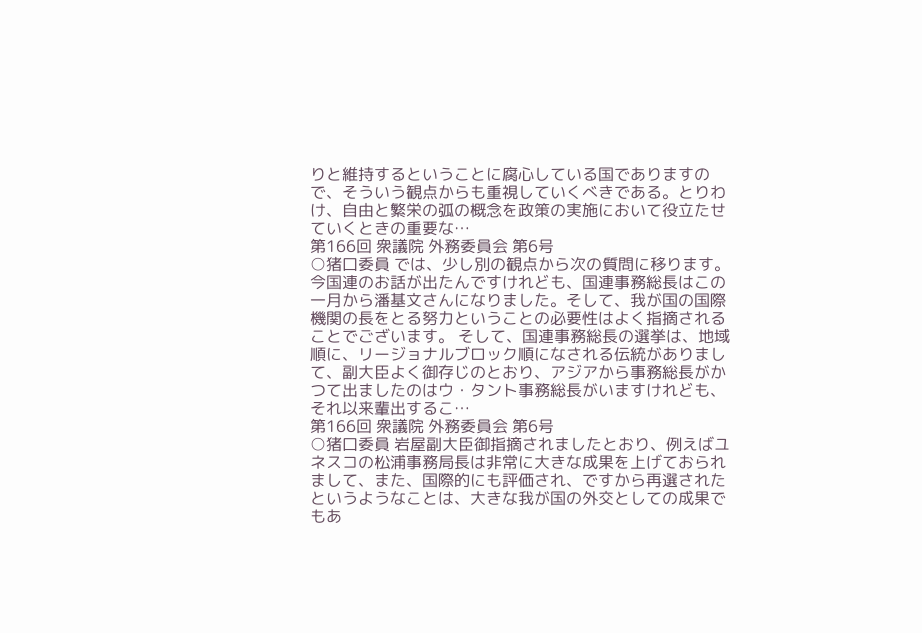りと維持するということに腐心している国でありますので、そういう観点からも重視していくべきである。とりわけ、自由と繁栄の弧の概念を政策の実施において役立たせていくときの重要な…
第166回 衆議院 外務委員会 第6号
○猪口委員 では、少し別の観点から次の質問に移ります。 今国連のお話が出たんですけれども、国連事務総長はこの一月から潘基文さんになりました。そして、我が国の国際機関の長をとる努力ということの必要性はよく指摘されることでございます。 そして、国連事務総長の選挙は、地域順に、リージョナルブロック順になされる伝統がありまして、副大臣よく御存じのとおり、アジアから事務総長がかつて出ましたのはウ・タント事務総長がいますけれども、それ以来輩出するこ…
第166回 衆議院 外務委員会 第6号
○猪口委員 岩屋副大臣御指摘されましたとおり、例えばユネスコの松浦事務局長は非常に大きな成果を上げておられまして、また、国際的にも評価され、ですから再選されたというようなことは、大きな我が国の外交としての成果でもあ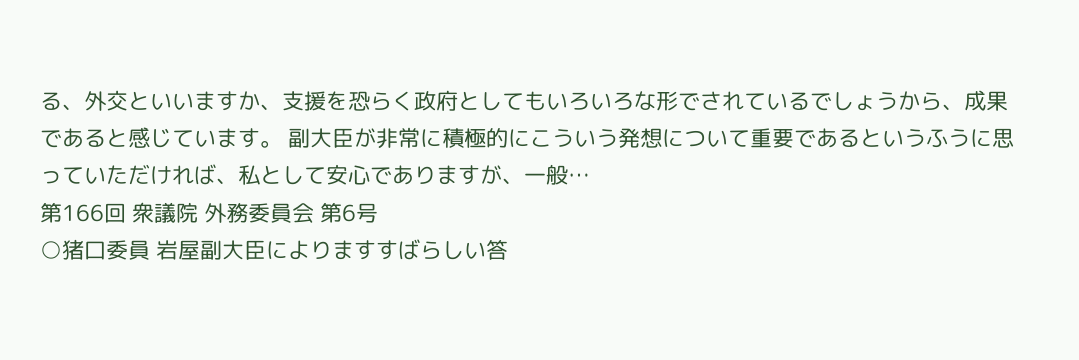る、外交といいますか、支援を恐らく政府としてもいろいろな形でされているでしょうから、成果であると感じています。 副大臣が非常に積極的にこういう発想について重要であるというふうに思っていただければ、私として安心でありますが、一般…
第166回 衆議院 外務委員会 第6号
○猪口委員 岩屋副大臣によりますすばらしい答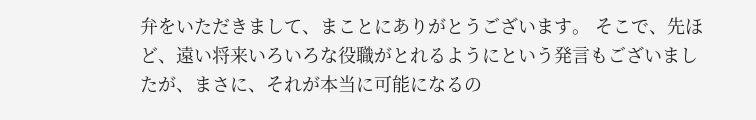弁をいただきまして、まことにありがとうございます。 そこで、先ほど、遠い将来いろいろな役職がとれるようにという発言もございましたが、まさに、それが本当に可能になるの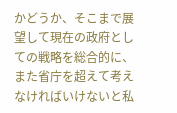かどうか、そこまで展望して現在の政府としての戦略を総合的に、また省庁を超えて考えなければいけないと私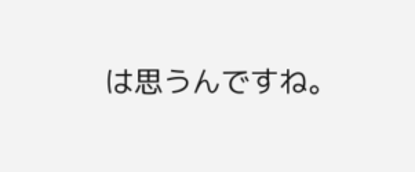は思うんですね。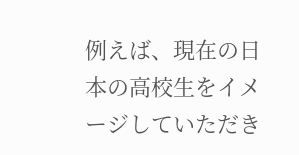例えば、現在の日本の高校生をイメージしていただき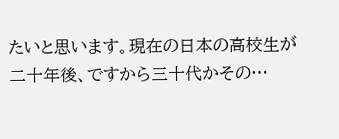たいと思います。現在の日本の高校生が二十年後、ですから三十代かその…